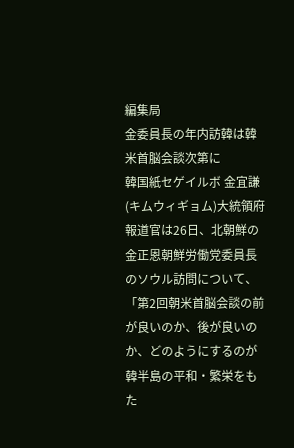編集局
金委員長の年内訪韓は韓米首脳会談次第に
韓国紙セゲイルボ 金宜謙(キムウィギョム)大統領府報道官は26日、北朝鮮の金正恩朝鮮労働党委員長のソウル訪問について、「第2回朝米首脳会談の前が良いのか、後が良いのか、どのようにするのが韓半島の平和・繁栄をもた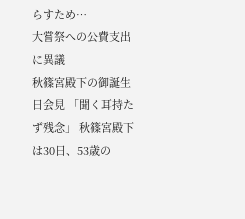らすため…
大嘗祭への公費支出に異議
秋篠宮殿下の御誕生日会見 「聞く耳持たず残念」 秋篠宮殿下は30日、53歳の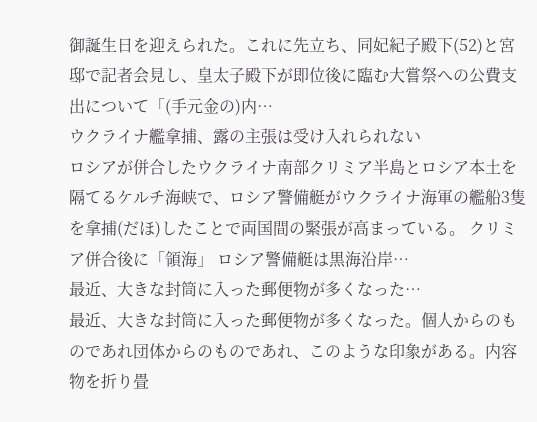御誕生日を迎えられた。これに先立ち、同妃紀子殿下(52)と宮邸で記者会見し、皇太子殿下が即位後に臨む大嘗祭への公費支出について「(手元金の)内…
ウクライナ艦拿捕、露の主張は受け入れられない
ロシアが併合したウクライナ南部クリミア半島とロシア本土を隔てるケルチ海峡で、ロシア警備艇がウクライナ海軍の艦船3隻を拿捕(だほ)したことで両国間の緊張が高まっている。 クリミア併合後に「領海」 ロシア警備艇は黒海沿岸…
最近、大きな封筒に入った郵便物が多くなった…
最近、大きな封筒に入った郵便物が多くなった。個人からのものであれ団体からのものであれ、このような印象がある。内容物を折り畳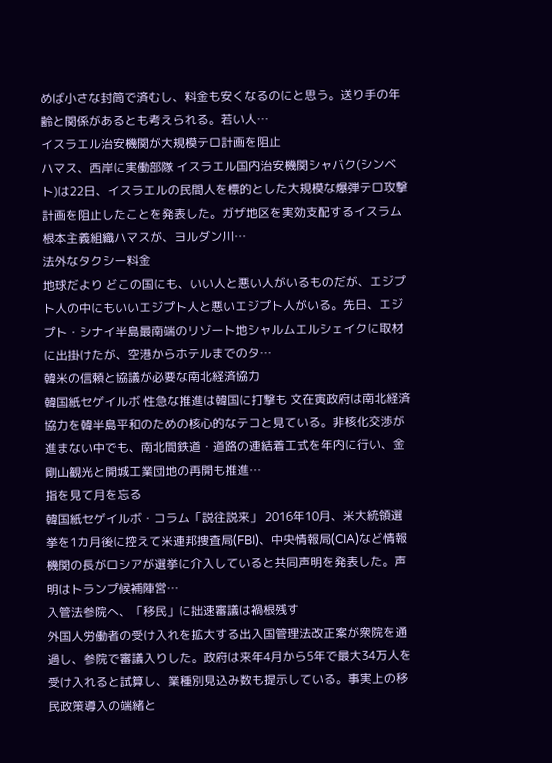めば小さな封筒で済むし、料金も安くなるのにと思う。送り手の年齢と関係があるとも考えられる。若い人…
イスラエル治安機関が大規模テロ計画を阻止
ハマス、西岸に実働部隊 イスラエル国内治安機関シャバク(シンベト)は22日、イスラエルの民間人を標的とした大規模な爆弾テロ攻撃計画を阻止したことを発表した。ガザ地区を実効支配するイスラム根本主義組織ハマスが、ヨルダン川…
法外なタクシー料金
地球だより どこの国にも、いい人と悪い人がいるものだが、エジプト人の中にもいいエジプト人と悪いエジプト人がいる。先日、エジプト・シナイ半島最南端のリゾート地シャルムエルシェイクに取材に出掛けたが、空港からホテルまでのタ…
韓米の信頼と協議が必要な南北経済協力
韓国紙セゲイルボ 性急な推進は韓国に打撃も 文在寅政府は南北経済協力を韓半島平和のための核心的なテコと見ている。非核化交渉が進まない中でも、南北間鉄道・道路の連結着工式を年内に行い、金剛山観光と開城工業団地の再開も推進…
指を見て月を忘る
韓国紙セゲイルボ・コラム「説往説来」 2016年10月、米大統領選挙を1カ月後に控えて米連邦捜査局(FBI)、中央情報局(CIA)など情報機関の長がロシアが選挙に介入していると共同声明を発表した。声明はトランプ候補陣営…
入管法参院へ、「移民」に拙速審議は禍根残す
外国人労働者の受け入れを拡大する出入国管理法改正案が衆院を通過し、参院で審議入りした。政府は来年4月から5年で最大34万人を受け入れると試算し、業種別見込み数も提示している。事実上の移民政策導入の端緒と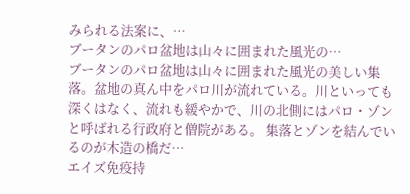みられる法案に、…
ブータンのパロ盆地は山々に囲まれた風光の…
ブータンのパロ盆地は山々に囲まれた風光の美しい集落。盆地の真ん中をパロ川が流れている。川といっても深くはなく、流れも緩やかで、川の北側にはパロ・ゾンと呼ばれる行政府と僧院がある。 集落とゾンを結んでいるのが木造の橋だ…
エイズ免疫持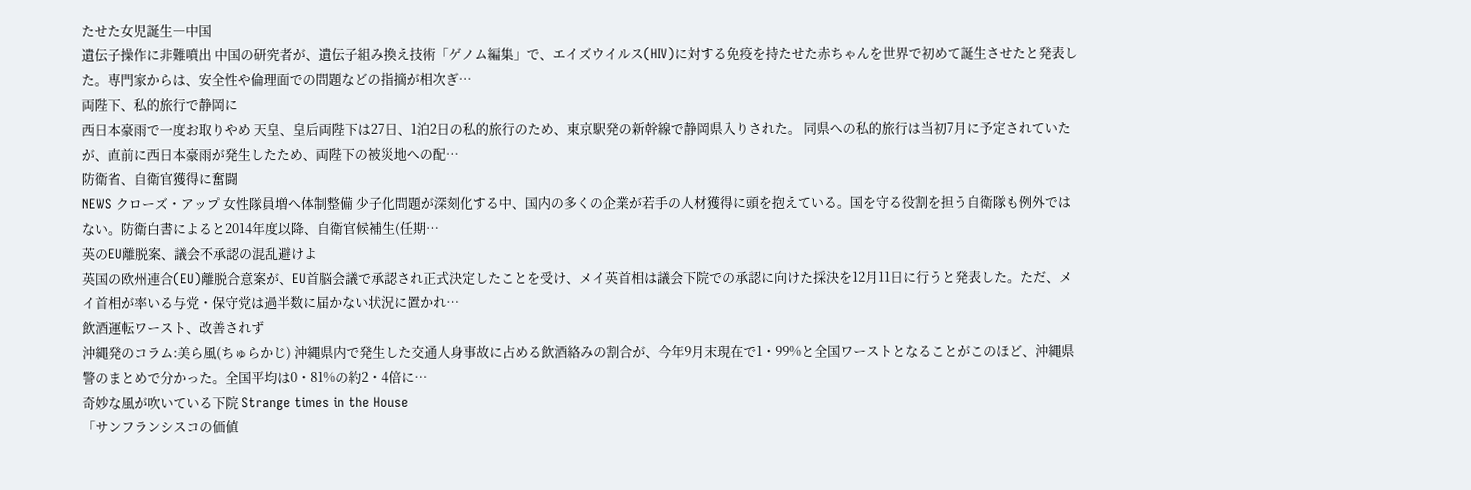たせた女児誕生―中国
遺伝子操作に非難噴出 中国の研究者が、遺伝子組み換え技術「ゲノム編集」で、エイズウイルス(HIV)に対する免疫を持たせた赤ちゃんを世界で初めて誕生させたと発表した。専門家からは、安全性や倫理面での問題などの指摘が相次ぎ…
両陛下、私的旅行で静岡に
西日本豪雨で一度お取りやめ 天皇、皇后両陛下は27日、1泊2日の私的旅行のため、東京駅発の新幹線で静岡県入りされた。 同県への私的旅行は当初7月に予定されていたが、直前に西日本豪雨が発生したため、両陛下の被災地への配…
防衛省、自衛官獲得に奮闘
NEWS クローズ・アップ 女性隊員増へ体制整備 少子化問題が深刻化する中、国内の多くの企業が若手の人材獲得に頭を抱えている。国を守る役割を担う自衛隊も例外ではない。防衛白書によると2014年度以降、自衛官候補生(任期…
英のEU離脱案、議会不承認の混乱避けよ
英国の欧州連合(EU)離脱合意案が、EU首脳会議で承認され正式決定したことを受け、メイ英首相は議会下院での承認に向けた採決を12月11日に行うと発表した。ただ、メイ首相が率いる与党・保守党は過半数に届かない状況に置かれ…
飲酒運転ワースト、改善されず
沖縄発のコラム:美ら風(ちゅらかじ) 沖縄県内で発生した交通人身事故に占める飲酒絡みの割合が、今年9月末現在で1・99%と全国ワーストとなることがこのほど、沖縄県警のまとめで分かった。全国平均は0・81%の約2・4倍に…
奇妙な風が吹いている下院 Strange times in the House
「サンフランシスコの価値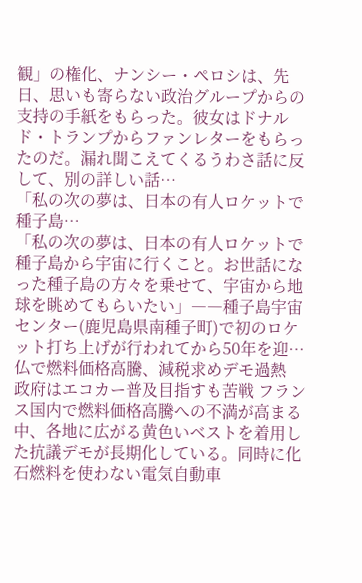観」の権化、ナンシー・ペロシは、先日、思いも寄らない政治グループからの支持の手紙をもらった。彼女はドナルド・トランプからファンレターをもらったのだ。漏れ聞こえてくるうわさ話に反して、別の詳しい話…
「私の次の夢は、日本の有人ロケットで種子島…
「私の次の夢は、日本の有人ロケットで種子島から宇宙に行くこと。お世話になった種子島の方々を乗せて、宇宙から地球を眺めてもらいたい」――種子島宇宙センター(鹿児島県南種子町)で初のロケット打ち上げが行われてから50年を迎…
仏で燃料価格高騰、減税求めデモ過熱
政府はエコカー普及目指すも苦戦 フランス国内で燃料価格高騰への不満が高まる中、各地に広がる黄色いベストを着用した抗議デモが長期化している。同時に化石燃料を使わない電気自動車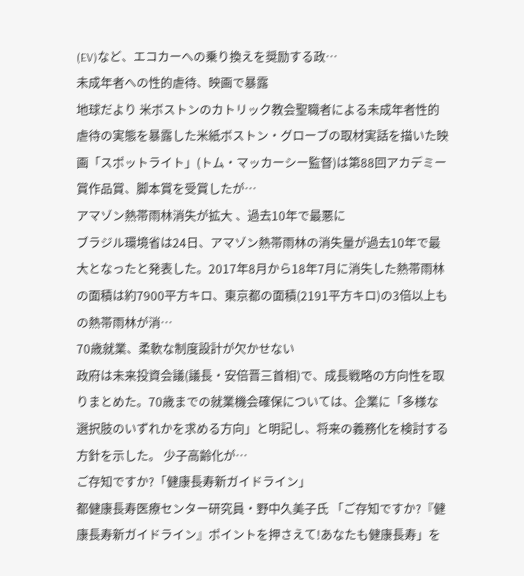(EV)など、エコカーへの乗り換えを奨励する政…
未成年者への性的虐待、映画で暴露
地球だより 米ボストンのカトリック教会聖職者による未成年者性的虐待の実態を暴露した米紙ボストン・グローブの取材実話を描いた映画「スポットライト」(トム・マッカーシー監督)は第88回アカデミー賞作品賞、脚本賞を受賞したが…
アマゾン熱帯雨林消失が拡大 、過去10年で最悪に
ブラジル環境省は24日、アマゾン熱帯雨林の消失量が過去10年で最大となったと発表した。2017年8月から18年7月に消失した熱帯雨林の面積は約7900平方キロ、東京都の面積(2191平方キロ)の3倍以上もの熱帯雨林が消…
70歳就業、柔軟な制度設計が欠かせない
政府は未来投資会議(議長・安倍晋三首相)で、成長戦略の方向性を取りまとめた。70歳までの就業機会確保については、企業に「多様な選択肢のいずれかを求める方向」と明記し、将来の義務化を検討する方針を示した。 少子高齢化が…
ご存知ですか?「健康長寿新ガイドライン」
都健康長寿医療センター研究員・野中久美子氏 「ご存知ですか?『健康長寿新ガイドライン』ポイントを押さえて!あなたも健康長寿」を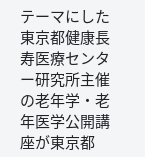テーマにした東京都健康長寿医療センター研究所主催の老年学・老年医学公開講座が東京都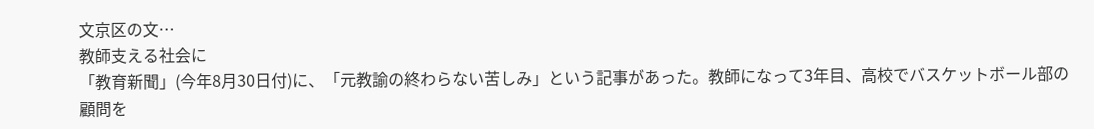文京区の文…
教師支える社会に
「教育新聞」(今年8月30日付)に、「元教諭の終わらない苦しみ」という記事があった。教師になって3年目、高校でバスケットボール部の顧問を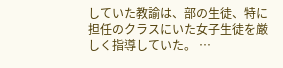していた教諭は、部の生徒、特に担任のクラスにいた女子生徒を厳しく指導していた。 …